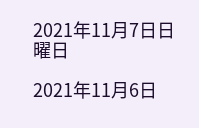2021年11月7日日曜日

2021年11月6日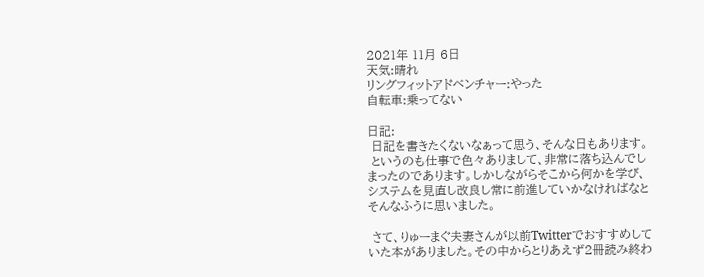2021年 11月 6日
天気:晴れ
リングフィットアドベンチャー:やった
自転車:乗ってない

日記:
 日記を書きたくないなぁって思う、そんな日もあります。
 というのも仕事で色々ありまして、非常に落ち込んでしまったのであります。しかしながらそこから何かを学び、システムを見直し改良し常に前進していかなければなとそんなふうに思いました。

 さて、りゅーまぐ夫妻さんが以前Twitterでおすすめしていた本がありました。その中からとりあえず2冊読み終わ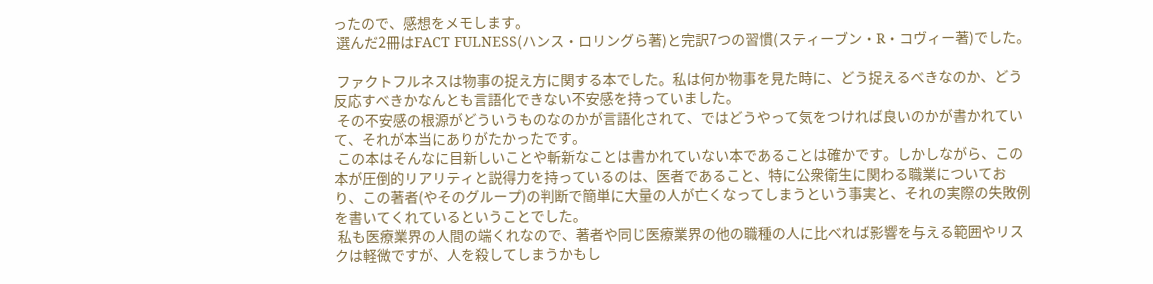ったので、感想をメモします。
 選んだ2冊はFACT FULNESS(ハンス・ロリングら著)と完訳7つの習慣(スティーブン・R・コヴィー著)でした。

 ファクトフルネスは物事の捉え方に関する本でした。私は何か物事を見た時に、どう捉えるべきなのか、どう反応すべきかなんとも言語化できない不安感を持っていました。
 その不安感の根源がどういうものなのかが言語化されて、ではどうやって気をつければ良いのかが書かれていて、それが本当にありがたかったです。
 この本はそんなに目新しいことや斬新なことは書かれていない本であることは確かです。しかしながら、この本が圧倒的リアリティと説得力を持っているのは、医者であること、特に公衆衛生に関わる職業についており、この著者(やそのグループ)の判断で簡単に大量の人が亡くなってしまうという事実と、それの実際の失敗例を書いてくれているということでした。
 私も医療業界の人間の端くれなので、著者や同じ医療業界の他の職種の人に比べれば影響を与える範囲やリスクは軽微ですが、人を殺してしまうかもし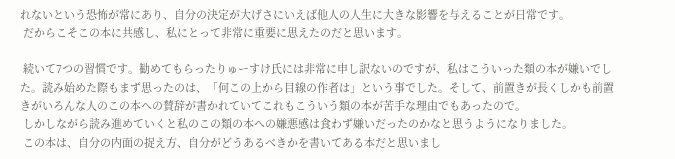れないという恐怖が常にあり、自分の決定が大げさにいえば他人の人生に大きな影響を与えることが日常です。
 だからこそこの本に共感し、私にとって非常に重要に思えたのだと思います。

 続いて7つの習慣です。勧めてもらったりゅーすけ氏には非常に申し訳ないのですが、私はこういった類の本が嫌いでした。読み始めた際もまず思ったのは、「何この上から目線の作者は」という事でした。そして、前置きが長くしかも前置きがいろんな人のこの本への賛辞が書かれていてこれもこういう類の本が苦手な理由でもあったので。
 しかしながら読み進めていくと私のこの類の本への嫌悪感は食わず嫌いだったのかなと思うようになりました。
 この本は、自分の内面の捉え方、自分がどうあるべきかを書いてある本だと思いまし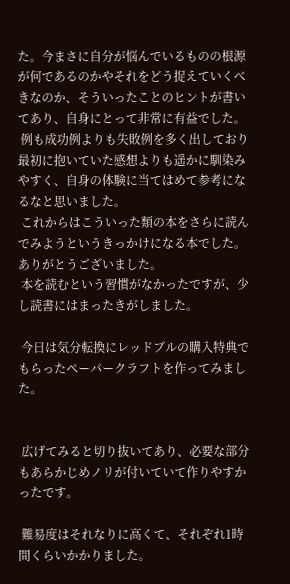た。今まさに自分が悩んでいるものの根源が何であるのかやそれをどう捉えていくべきなのか、そういったことのヒントが書いてあり、自身にとって非常に有益でした。
 例も成功例よりも失敗例を多く出しており最初に抱いていた感想よりも遥かに馴染みやすく、自身の体験に当てはめて参考になるなと思いました。
 これからはこういった類の本をさらに読んでみようというきっかけになる本でした。ありがとうございました。
 本を読むという習慣がなかったですが、少し読書にはまったきがしました。

 今日は気分転換にレッドブルの購入特典でもらったペーパークラフトを作ってみました。


 広げてみると切り抜いてあり、必要な部分もあらかじめノリが付いていて作りやすかったです。

 難易度はそれなりに高くて、それぞれ1時間くらいかかりました。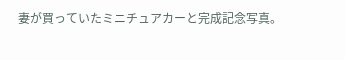妻が買っていたミニチュアカーと完成記念写真。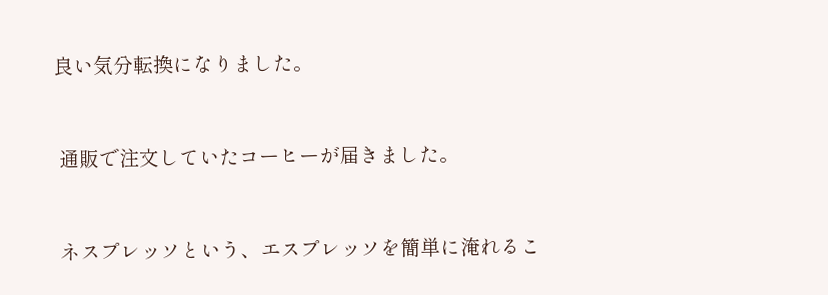良い気分転換になりました。


 通販で注文していたコーヒーが届きました。


 ネスプレッソという、エスプレッソを簡単に淹れるこ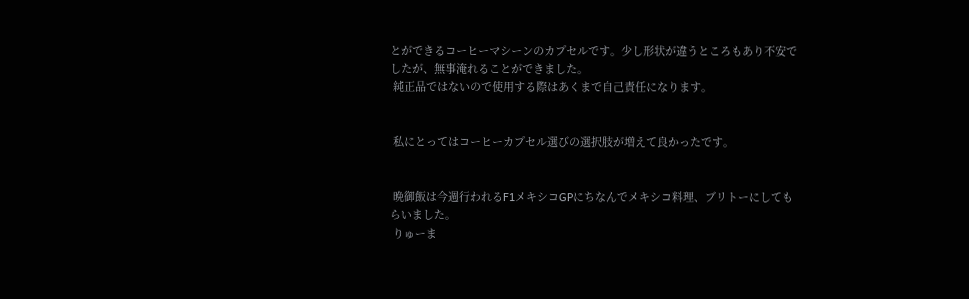とができるコーヒーマシーンのカプセルです。少し形状が違うところもあり不安でしたが、無事淹れることができました。
 純正品ではないので使用する際はあくまで自己責任になります。


 私にとってはコーヒーカプセル選びの選択肢が増えて良かったです。


 晩御飯は今週行われるF1メキシコGPにちなんでメキシコ料理、ブリトーにしてもらいました。
 りゅーま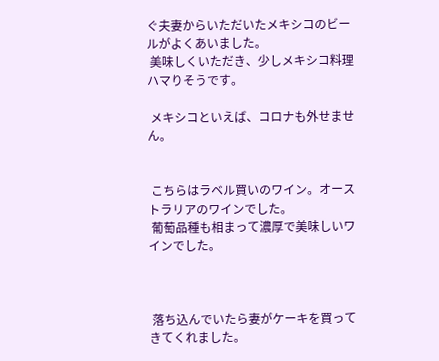ぐ夫妻からいただいたメキシコのビールがよくあいました。
 美味しくいただき、少しメキシコ料理ハマりそうです。

 メキシコといえば、コロナも外せません。


 こちらはラベル買いのワイン。オーストラリアのワインでした。
 葡萄品種も相まって濃厚で美味しいワインでした。



 落ち込んでいたら妻がケーキを買ってきてくれました。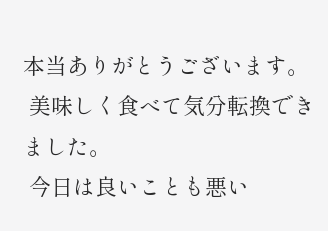本当ありがとうございます。
 美味しく食べて気分転換できました。
 今日は良いことも悪い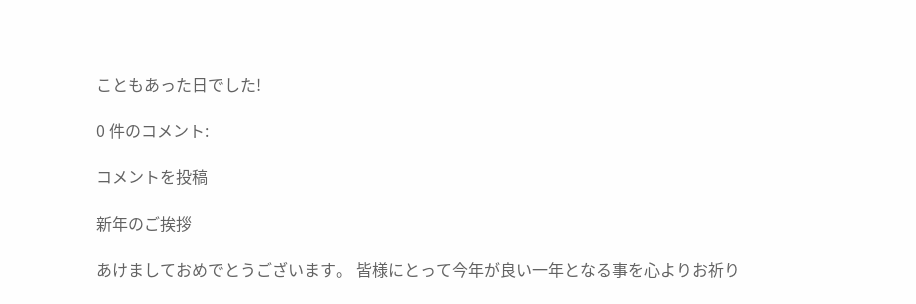こともあった日でした!

0 件のコメント:

コメントを投稿

新年のご挨拶

あけましておめでとうございます。 皆様にとって今年が良い一年となる事を心よりお祈り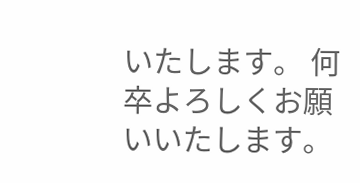いたします。 何卒よろしくお願いいたします。